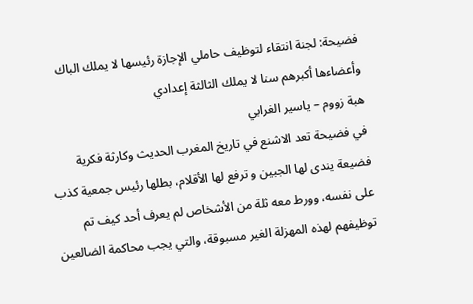فضيحة: لجنة انتقاء لتوظيف حاملي الإجازة رئيسها لا يملك الباك وأعضاءها أكبرهم سنا لا يملك الثالثة إعدادي
هبة زووم – ياسير الغرابي
في فضيحة تعد الاشنع في تاريخ المغرب الحديث وكارثة فكرية فضيعة يندى لها الجبين و ترفع لها الأقلام، بطلها رئيس جمعية كذب على نفسه، وورط معه ثلة من الأشخاص لم يعرف أحد كيف تم توظيفهم لهذه المهزلة الغير مسبوقة، والتي يجب محاكمة الضالعين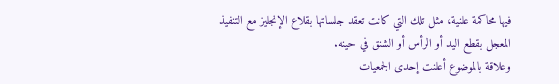فيها محاكمة علنية، مثل تلك التي كانت تعقد جلساتها بقلاع الإنجليز مع التنفيذ المعجل بقطع اليد أو الرأس أو الشنق في حينه.
وعلاقة بالموضوع أعلنت إحدى الجمعيات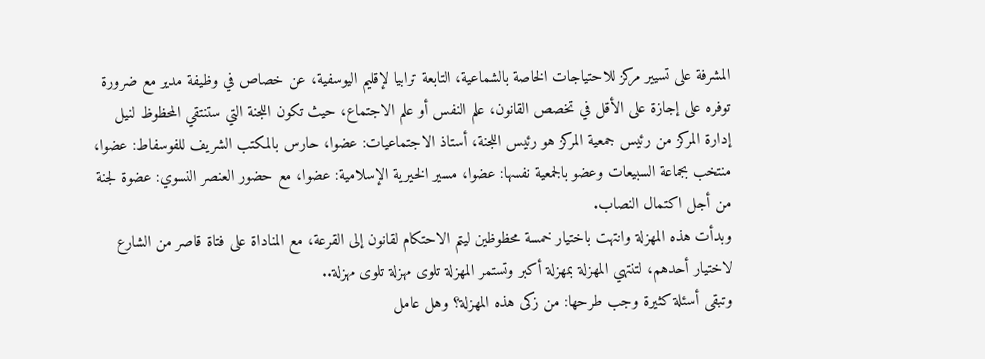المشرفة على تسيير مركز للاحتياجات الخاصة بالشماعية، التابعة ترابيا لإقليم اليوسفية، عن خصاص في وظيفة مدير مع ضرورة توفره على إجازة على الأقل في تخصص القانون، علم النفس أو علم الاجتماع، حيث تكون اللجنة التي ستنتقي المحظوظ لنيل إدارة المركز من رئيس جمعية المركز هو رئيس اللجنة، أستاذ الاجتماعيات: عضوا، حارس بالمكتب الشريف للفوسفاط: عضوا، منتخب بجماعة السبيعات وعضو بالجمعية نفسها: عضوا، مسير الخيرية الإسلامية: عضوا، مع حضور العنصر النسوي: عضوة لجنة من أجل اكتمال النصاب.
وبدأت هذه المهزلة وانتهت باختيار خمسة محظوظين ليتم الاحتكام لقانون إلى القرعة، مع المناداة على فتاة قاصر من الشارع لاختيار أحدهم، لتنتهي المهزلة بمهزلة أكبر وتستمر المهزلة تلوى مهزلة تلوى مهزلة..
وتبقى أسئلة كثيرة وجب طرحها: من زكى هذه المهزلة؟ وهل عامل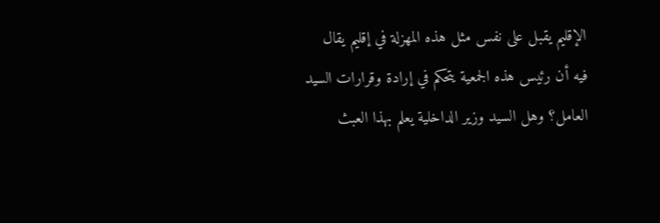الإقليم يقبل على نفس مثل هذه المهزلة في إقليم يقال فيه أن رئيس هذه الجمعية يتحكم في إرادة وقرارات السيد العامل؟ وهل السيد وزير الداخلية يعلم بهذا العبث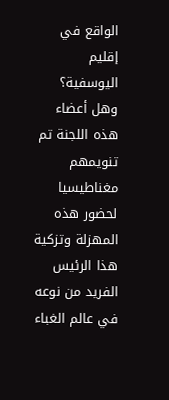الواقع في إقليم اليوسفية؟ وهل أعضاء هذه اللجنة تم تنويمهم مغناطيسيا لحضور هذه المهزلة وتزكية هذا الرئيس الفريد من نوعه في عالم الغباء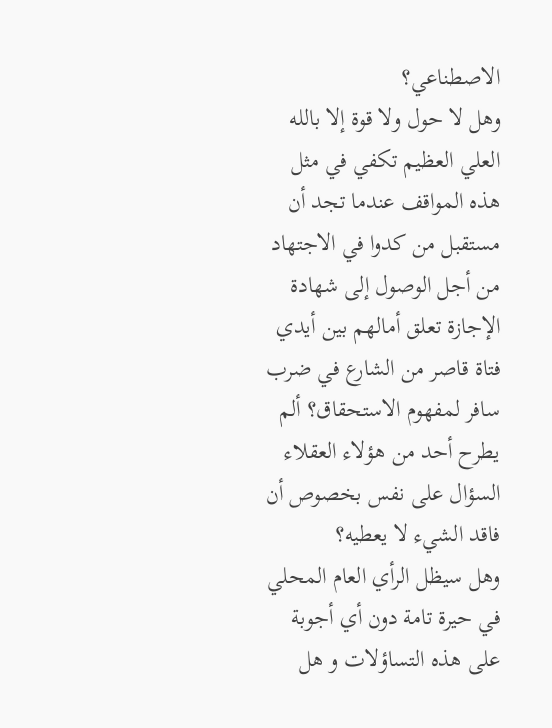الاصطناعي؟
وهل لا حول ولا قوة إلا بالله العلي العظيم تكفي في مثل هذه المواقف عندما تجد أن مستقبل من كدوا في الاجتهاد من أجل الوصول إلى شهادة الإجازة تعلق أمالهم بين أيدي فتاة قاصر من الشارع في ضرب سافر لمفهوم الاستحقاق؟ ألم يطرح أحد من هؤلاء العقلاء السؤال على نفس بخصوص أن فاقد الشيء لا يعطيه؟
وهل سيظل الرأي العام المحلي في حيرة تامة دون أي أجوبة على هذه التساؤلات و هل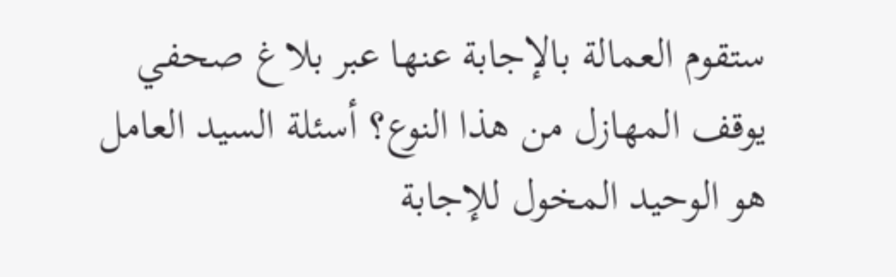ستقوم العمالة بالإجابة عنها عبر بلاغ صحفي يوقف المهازل من هذا النوع؟ أسئلة السيد العامل هو الوحيد المخول للإجابة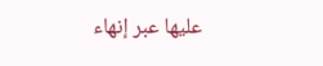عليها عبر إنهاء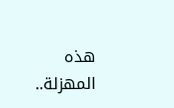هذه المهزلة..